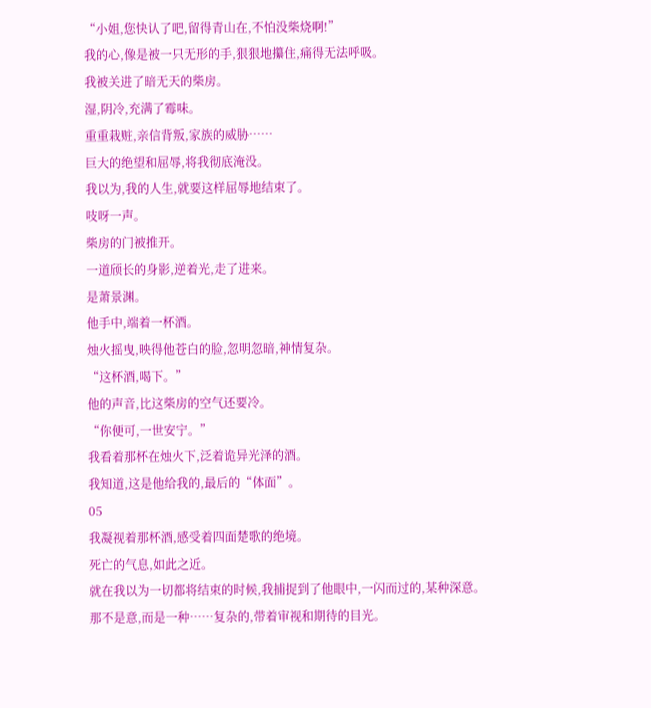“小姐,您快认了吧,留得青山在,不怕没柴烧啊!”
我的心,像是被一只无形的手,狠狠地攥住,痛得无法呼吸。
我被关进了暗无天的柴房。
湿,阴冷,充满了霉味。
重重栽赃,亲信背叛,家族的威胁……
巨大的绝望和屈辱,将我彻底淹没。
我以为,我的人生,就要这样屈辱地结束了。
吱呀一声。
柴房的门被推开。
一道颀长的身影,逆着光,走了进来。
是萧景渊。
他手中,端着一杯酒。
烛火摇曳,映得他苍白的脸,忽明忽暗,神情复杂。
“这杯酒,喝下。”
他的声音,比这柴房的空气还要冷。
“你便可,一世安宁。”
我看着那杯在烛火下,泛着诡异光泽的酒。
我知道,这是他给我的,最后的“体面”。
05
我凝视着那杯酒,感受着四面楚歌的绝境。
死亡的气息,如此之近。
就在我以为一切都将结束的时候,我捕捉到了他眼中,一闪而过的,某种深意。
那不是意,而是一种……复杂的,带着审视和期待的目光。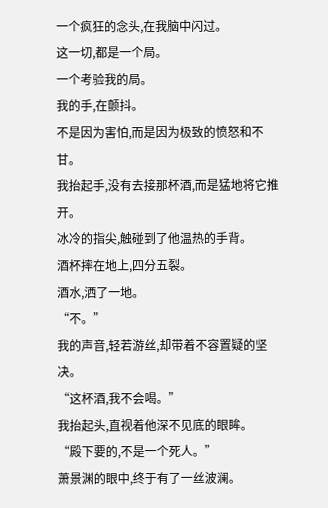一个疯狂的念头,在我脑中闪过。
这一切,都是一个局。
一个考验我的局。
我的手,在颤抖。
不是因为害怕,而是因为极致的愤怒和不甘。
我抬起手,没有去接那杯酒,而是猛地将它推开。
冰冷的指尖,触碰到了他温热的手背。
酒杯摔在地上,四分五裂。
酒水,洒了一地。
“不。”
我的声音,轻若游丝,却带着不容置疑的坚决。
“这杯酒,我不会喝。”
我抬起头,直视着他深不见底的眼眸。
“殿下要的,不是一个死人。”
萧景渊的眼中,终于有了一丝波澜。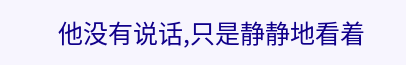他没有说话,只是静静地看着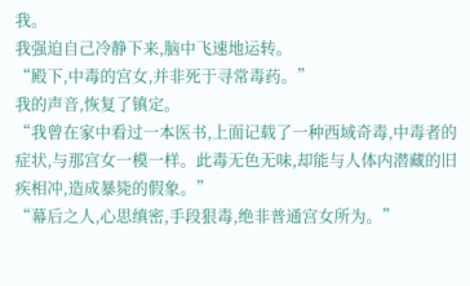我。
我强迫自己冷静下来,脑中飞速地运转。
“殿下,中毒的宫女,并非死于寻常毒药。”
我的声音,恢复了镇定。
“我曾在家中看过一本医书,上面记载了一种西域奇毒,中毒者的症状,与那宫女一模一样。此毒无色无味,却能与人体内潜藏的旧疾相冲,造成暴毙的假象。”
“幕后之人,心思缜密,手段狠毒,绝非普通宫女所为。”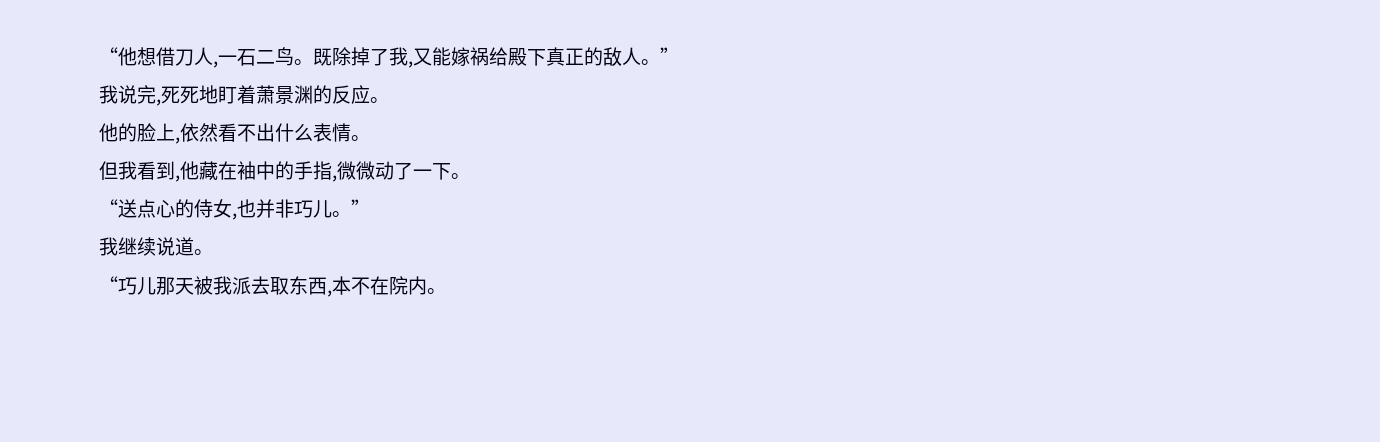“他想借刀人,一石二鸟。既除掉了我,又能嫁祸给殿下真正的敌人。”
我说完,死死地盯着萧景渊的反应。
他的脸上,依然看不出什么表情。
但我看到,他藏在袖中的手指,微微动了一下。
“送点心的侍女,也并非巧儿。”
我继续说道。
“巧儿那天被我派去取东西,本不在院内。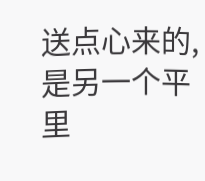送点心来的,是另一个平里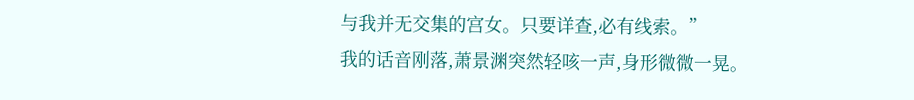与我并无交集的宫女。只要详查,必有线索。”
我的话音刚落,萧景渊突然轻咳一声,身形微微一晃。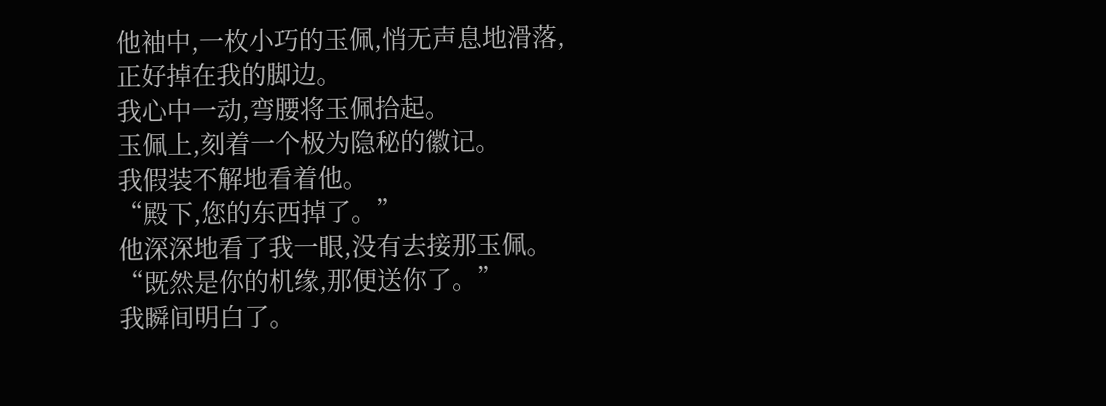他袖中,一枚小巧的玉佩,悄无声息地滑落,正好掉在我的脚边。
我心中一动,弯腰将玉佩拾起。
玉佩上,刻着一个极为隐秘的徽记。
我假装不解地看着他。
“殿下,您的东西掉了。”
他深深地看了我一眼,没有去接那玉佩。
“既然是你的机缘,那便送你了。”
我瞬间明白了。